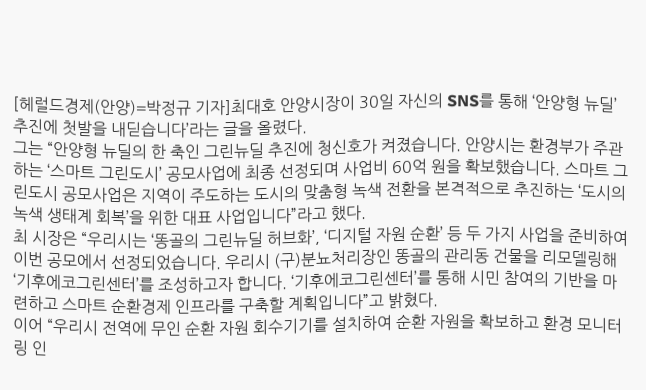[헤럴드경제(안양)=박정규 기자]최대호 안양시장이 30일 자신의 SNS를 통해 ‘안양형 뉴딜’ 추진에 첫발을 내딛습니다’라는 글을 올렸다.
그는 “안양형 뉴딜의 한 축인 그린뉴딜 추진에 청신호가 켜졌습니다. 안양시는 환경부가 주관하는 ‘스마트 그린도시’ 공모사업에 최종 선정되며 사업비 60억 원을 확보했습니다. 스마트 그린도시 공모사업은 지역이 주도하는 도시의 맞춤형 녹색 전환을 본격적으로 추진하는 ‘도시의 녹색 생태계 회복’을 위한 대표 사업입니다”라고 했다.
최 시장은 “우리시는 ‘똥골의 그린뉴딜 허브화’, ‘디지털 자원 순환’ 등 두 가지 사업을 준비하여 이번 공모에서 선정되었습니다. 우리시 (구)분뇨처리장인 똥골의 관리동 건물을 리모델링해 ‘기후에코그린센터’를 조성하고자 합니다. ‘기후에코그린센터’를 통해 시민 참여의 기반을 마련하고 스마트 순환경제 인프라를 구축할 계획입니다”고 밝혔다.
이어 “우리시 전역에 무인 순환 자원 회수기기를 설치하여 순환 자원을 확보하고 환경 모니터링 인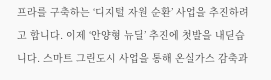프라를 구축하는 ‘디지털 자원 순환’ 사업을 추진하려고 합니다. 이제 ‘안양형 뉴딜’ 추진에 첫발을 내딛습니다. 스마트 그린도시 사업을 통해 온실가스 감축과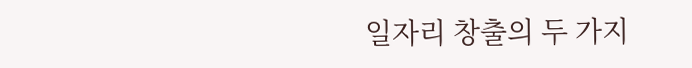일자리 창출의 두 가지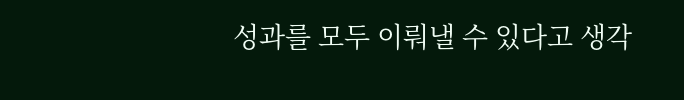성과를 모두 이뤄낼 수 있다고 생각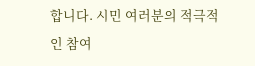합니다. 시민 여러분의 적극적인 참여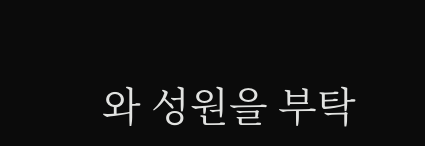와 성원을 부탁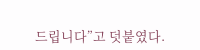드립니다”고 덧붙였다.